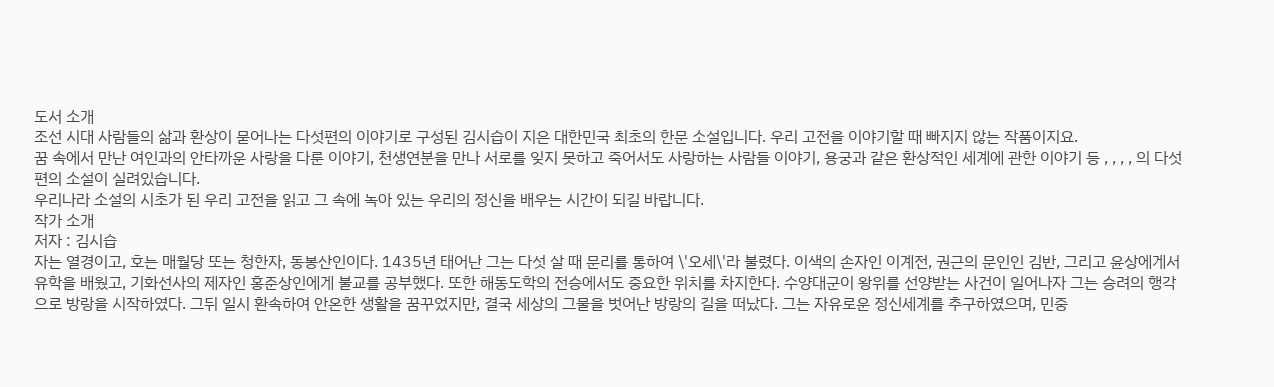도서 소개
조선 시대 사람들의 삶과 환상이 묻어나는 다섯편의 이야기로 구성된 김시습이 지은 대한민국 최초의 한문 소설입니다. 우리 고전을 이야기할 때 빠지지 않는 작품이지요.
꿈 속에서 만난 여인과의 안타까운 사랑을 다룬 이야기, 천생연분을 만나 서로를 잊지 못하고 죽어서도 사랑하는 사람들 이야기, 용궁과 같은 환상적인 세계에 관한 이야기 등 , , , , 의 다섯편의 소설이 실려있습니다.
우리나라 소설의 시초가 된 우리 고전을 읽고 그 속에 녹아 있는 우리의 정신을 배우는 시간이 되길 바랍니다.
작가 소개
저자 : 김시습
자는 열경이고, 호는 매월당 또는 청한자, 동봉산인이다. 1435년 태어난 그는 다섯 살 때 문리를 통하여 \'오세\'라 불렸다. 이색의 손자인 이계전, 권근의 문인인 김반, 그리고 윤상에게서 유학을 배웠고, 기화선사의 제자인 홍준상인에게 불교를 공부했다. 또한 해동도학의 전승에서도 중요한 위치를 차지한다. 수양대군이 왕위를 선양받는 사건이 일어나자 그는 승려의 행각으로 방랑을 시작하였다. 그뒤 일시 환속하여 안온한 생활을 꿈꾸었지만, 결국 세상의 그물을 벗어난 방랑의 길을 떠났다. 그는 자유로운 정신세계를 추구하였으며, 민중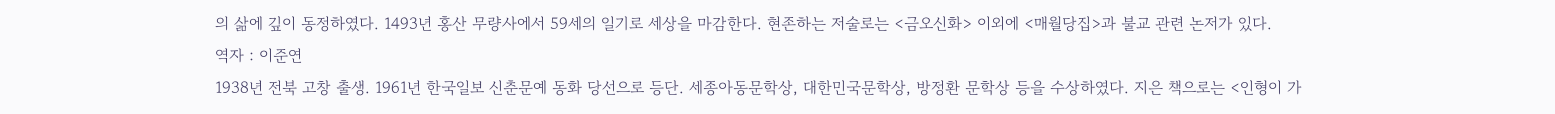의 삶에 깊이 동정하였다. 1493년 홍산 무량사에서 59세의 일기로 세상을 마감한다. 현존하는 저술로는 <금오신화> 이외에 <매월당집>과 불교 관련 논저가 있다.
역자 : 이준연
1938년 전북 고창 출생. 1961년 한국일보 신춘문예 동화 당선으로 등단. 세종아동문학상, 대한민국문학상, 방정환 문학상 등을 수상하였다. 지은 책으로는 <인형이 가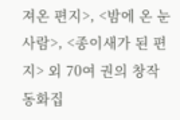져온 편지>, <밤에 온 눈사람>, <종이새가 된 편지> 외 70여 권의 창작동화집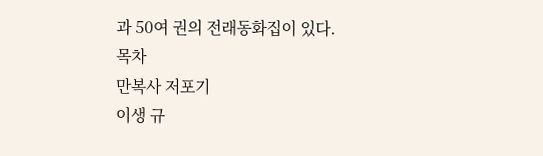과 50여 권의 전래동화집이 있다.
목차
만복사 저포기
이생 규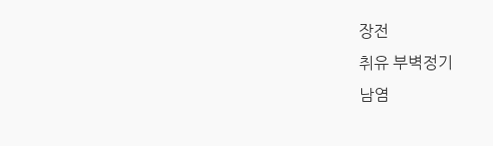장전
취유 부벽정기
남염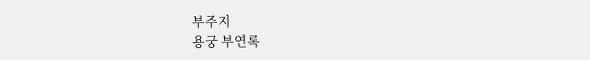부주지
용궁 부연록